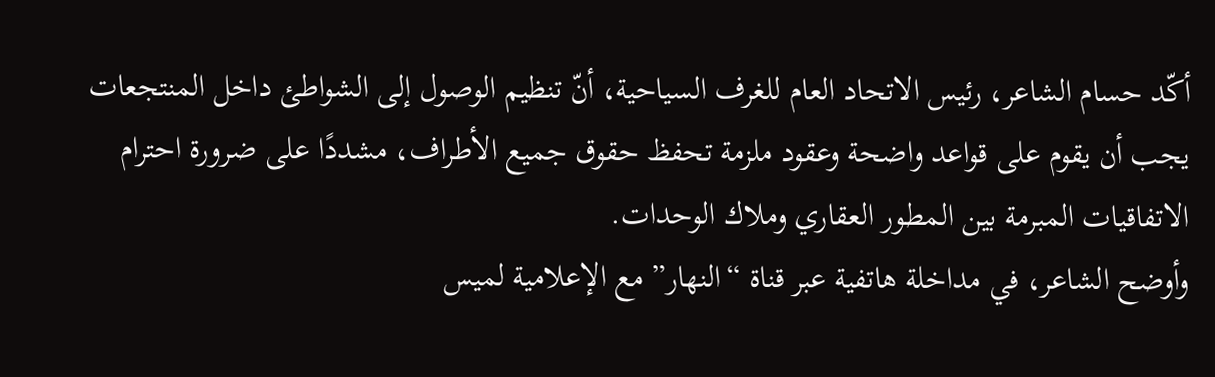أكّد حسام الشاعر، رئيس الاتحاد العام للغرف السياحية، أنّ تنظيم الوصول إلى الشواطئ داخل المنتجعات يجب أن يقوم على قواعد واضحة وعقود ملزمة تحفظ حقوق جميع الأطراف، مشددًا على ضرورة احترام الاتفاقيات المبرمة بين المطور العقاري وملاك الوحدات.
وأوضح الشاعر، في مداخلة هاتفية عبر قناة “النهار” مع الإعلامية لميس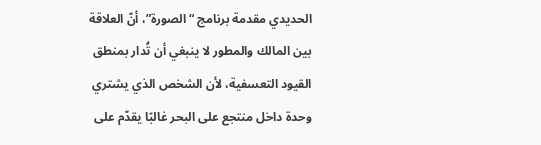الحديدي مقدمة برنامج “الصورة”، أنّ العلاقة بين المالك والمطور لا ينبغي أن تُدار بمنطق القيود التعسفية، لأن الشخص الذي يشتري وحدة داخل منتجع على البحر غالبًا يقدّم على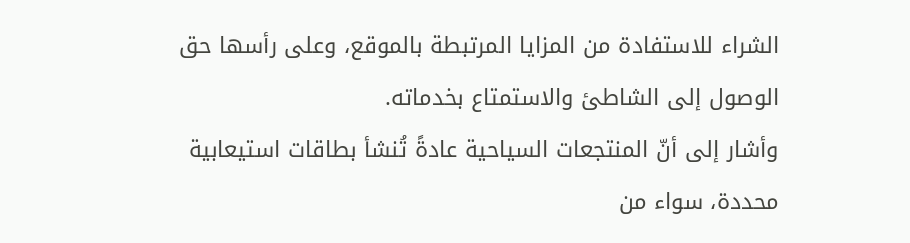الشراء للاستفادة من المزايا المرتبطة بالموقع، وعلى رأسها حق الوصول إلى الشاطئ والاستمتاع بخدماته.
وأشار إلى أنّ المنتجعات السياحية عادةً تُنشأ بطاقات استيعابية محددة، سواء من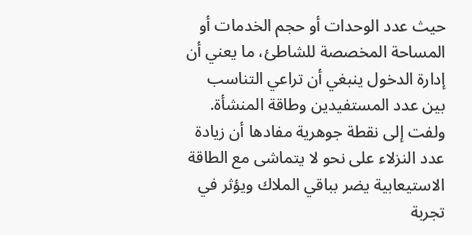حيث عدد الوحدات أو حجم الخدمات أو المساحة المخصصة للشاطئ، ما يعني أن إدارة الدخول ينبغي أن تراعي التناسب بين عدد المستفيدين وطاقة المنشأة. ولفت إلى نقطة جوهرية مفادها أن زيادة عدد النزلاء على نحو لا يتماشى مع الطاقة الاستيعابية يضر بباقي الملاك ويؤثر في تجربة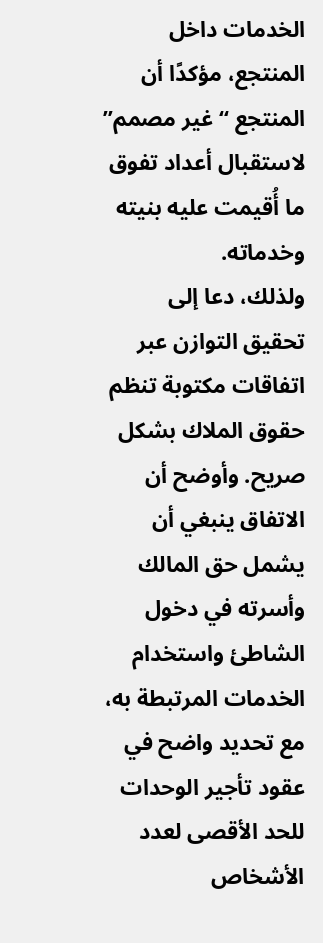الخدمات داخل المنتجع، مؤكدًا أن المنتجع “غير مصمم” لاستقبال أعداد تفوق ما أُقيمت عليه بنيته وخدماته.
ولذلك، دعا إلى تحقيق التوازن عبر اتفاقات مكتوبة تنظم حقوق الملاك بشكل صريح. وأوضح أن الاتفاق ينبغي أن يشمل حق المالك وأسرته في دخول الشاطئ واستخدام الخدمات المرتبطة به، مع تحديد واضح في عقود تأجير الوحدات للحد الأقصى لعدد الأشخاص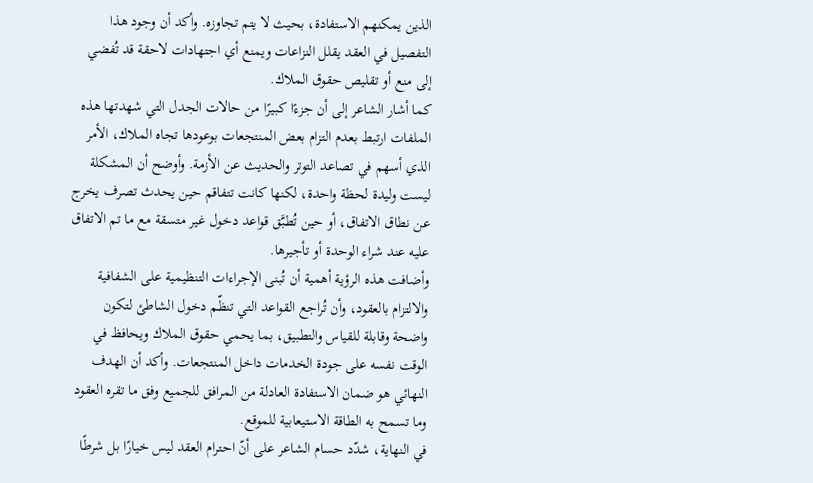الذين يمكنهم الاستفادة، بحيث لا يتم تجاوزه. وأكد أن وجود هذا التفصيل في العقد يقلل النزاعات ويمنع أي اجتهادات لاحقة قد تُفضي إلى منع أو تقليص حقوق الملاك.
كما أشار الشاعر إلى أن جزءًا كبيرًا من حالات الجدل التي شهدتها هذه الملفات ارتبط بعدم التزام بعض المنتجعات بوعودها تجاه الملاك، الأمر الذي أسهم في تصاعد التوتر والحديث عن الأزمة. وأوضح أن المشكلة ليست وليدة لحظة واحدة، لكنها كانت تتفاقم حين يحدث تصرف يخرج عن نطاق الاتفاق، أو حين تُطبَّق قواعد دخول غير متسقة مع ما تم الاتفاق عليه عند شراء الوحدة أو تأجيرها.
وأضافت هذه الرؤية أهمية أن تُبنى الإجراءات التنظيمية على الشفافية والالتزام بالعقود، وأن تُراجع القواعد التي تنظّم دخول الشاطئ لتكون واضحة وقابلة للقياس والتطبيق، بما يحمي حقوق الملاك ويحافظ في الوقت نفسه على جودة الخدمات داخل المنتجعات. وأكد أن الهدف النهائي هو ضمان الاستفادة العادلة من المرافق للجميع وفق ما تقره العقود وما تسمح به الطاقة الاستيعابية للموقع.
في النهاية، شدّد حسام الشاعر على أنّ احترام العقد ليس خيارًا بل شرطًا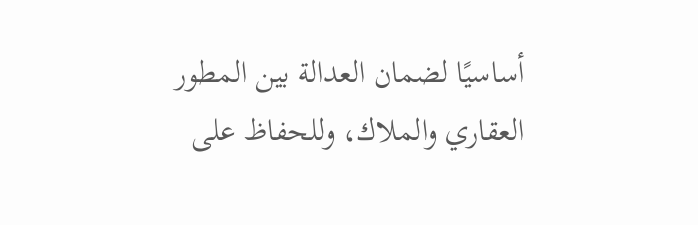أساسيًا لضمان العدالة بين المطور العقاري والملاك، وللحفاظ على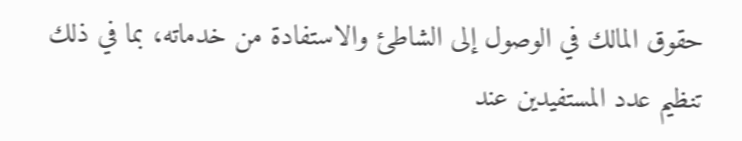حقوق المالك في الوصول إلى الشاطئ والاستفادة من خدماته، بما في ذلك تنظيم عدد المستفيدين عند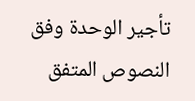تأجير الوحدة وفق النصوص المتفق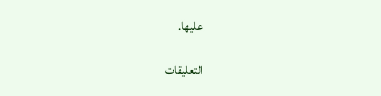عليها.

التعليقات